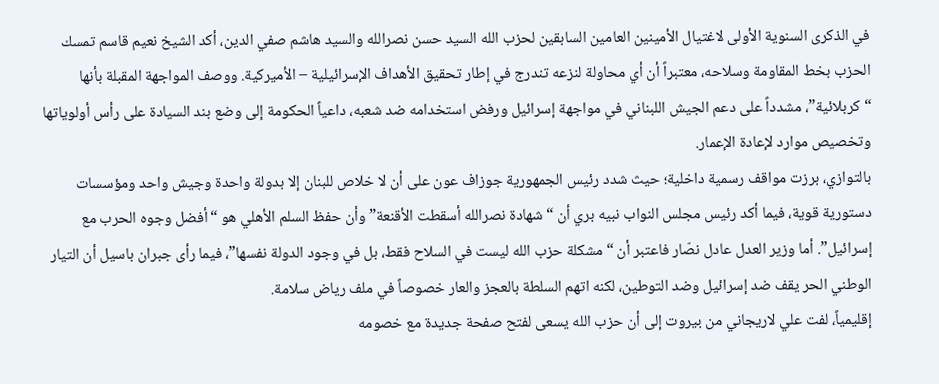في الذكرى السنوية الأولى لاغتيال الأمينين العامين السابقين لحزب الله السيد حسن نصرالله والسيد هاشم صفي الدين، أكد الشيخ نعيم قاسم تمسك الحزب بخط المقاومة وسلاحه، معتبراً أن أي محاولة لنزعه تندرج في إطار تحقيق الأهداف الإسرائيلية – الأميركية. ووصف المواجهة المقبلة بأنها “كربلائية”، مشدداً على دعم الجيش اللبناني في مواجهة إسرائيل ورفض استخدامه ضد شعبه، داعياً الحكومة إلى وضع بند السيادة على رأس أولوياتها وتخصيص موارد لإعادة الإعمار.
بالتوازي، برزت مواقف رسمية داخلية؛ حيث شدد رئيس الجمهورية جوزاف عون على أن لا خلاص للبنان إلا بدولة واحدة وجيش واحد ومؤسسات دستورية قوية، فيما أكد رئيس مجلس النواب نبيه بري أن “شهادة نصرالله أسقطت الأقنعة” وأن حفظ السلم الأهلي هو “أفضل وجوه الحرب مع إسرائيل”. أما وزير العدل عادل نصّار فاعتبر أن “مشكلة حزب الله ليست في السلاح فقط، بل في وجود الدولة نفسها”، فيما رأى جبران باسيل أن التيار الوطني الحر يقف ضد إسرائيل وضد التوطين، لكنه اتهم السلطة بالعجز والعار خصوصاً في ملف رياض سلامة.
إقليمياً، لفت علي لاريجاني من بيروت إلى أن حزب الله يسعى لفتح صفحة جديدة مع خصومه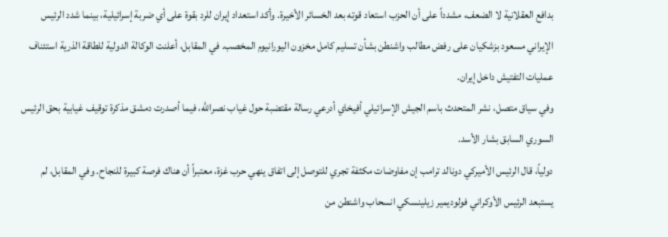بدافع العقلانية لا الضعف، مشدداً على أن الحزب استعاد قوته بعد الخسائر الأخيرة. وأكد استعداد إيران للرد بقوة على أي ضربة إسرائيلية، بينما شدد الرئيس الإيراني مسعود بزشكيان على رفض مطالب واشنطن بشأن تسليم كامل مخزون اليورانيوم المخصب. في المقابل، أعلنت الوكالة الدولية للطاقة الذرية استئناف عمليات التفتيش داخل إيران.
وفي سياق متصل، نشر المتحدث باسم الجيش الإسرائيلي أفيخاي أدرعي رسالة مقتضبة حول غياب نصرالله، فيما أصدرت دمشق مذكرة توقيف غيابية بحق الرئيس السوري السابق بشار الأسد.
دولياً، قال الرئيس الأميركي دونالد ترامب إن مفاوضات مكثفة تجري للتوصل إلى اتفاق ينهي حرب غزة، معتبراً أن هناك فرصة كبيرة للنجاح. وفي المقابل، لم يستبعد الرئيس الأوكراني فولوديمير زيلينسكي انسحاب واشنطن من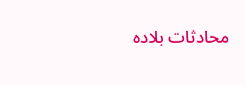محادثات بلاده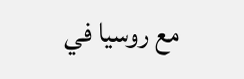مع روسيا في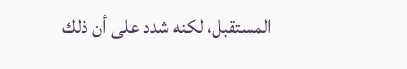المستقبل، لكنه شدد على أن ذلك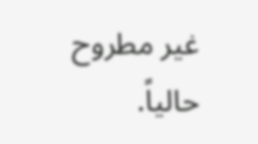غير مطروح حالياً.